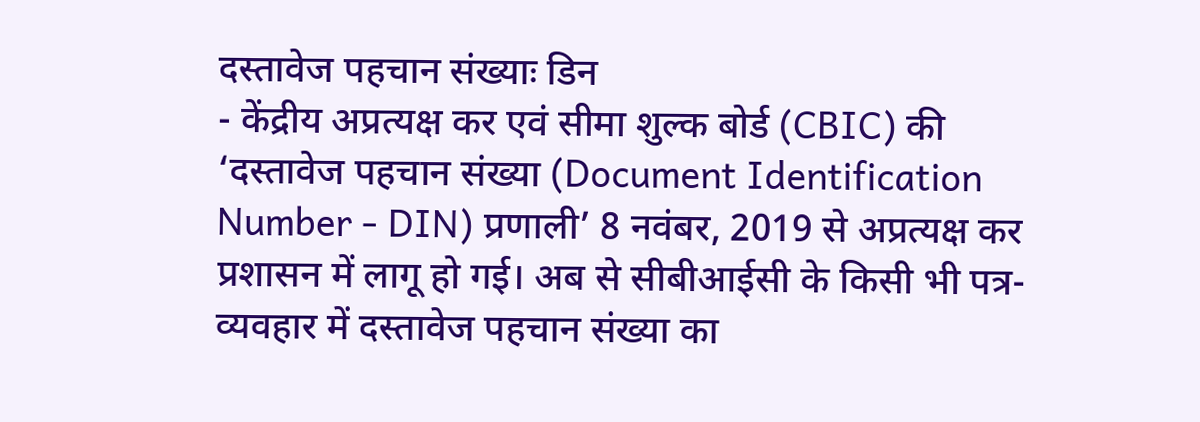दस्तावेज पहचान संख्याः डिन
- केंद्रीय अप्रत्यक्ष कर एवं सीमा शुल्क बोर्ड (CBIC) की ‘दस्तावेज पहचान संख्या (Document Identification Number - DIN) प्रणाली’ 8 नवंबर, 2019 से अप्रत्यक्ष कर प्रशासन में लागू हो गई। अब से सीबीआईसी के किसी भी पत्र-व्यवहार में दस्तावेज पहचान संख्या का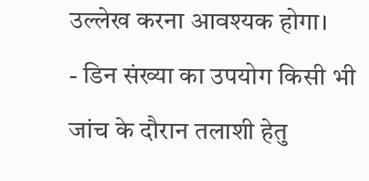उल्लेख करना आवश्यक होगा।
- डिन संख्या का उपयोग किसी भी जांच के दौरान तलाशी हेतु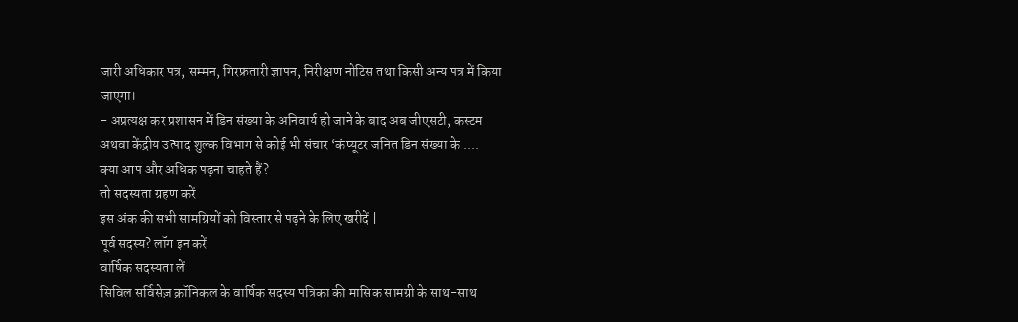जारी अधिकार पत्र, सम्मन, गिरफ्रतारी ज्ञापन, निरीक्षण नोटिस तथा किसी अन्य पत्र में किया जाएगा।
- अप्रत्यक्ष कर प्रशासन में डिन संख्या के अनिवार्य हो जाने के बाद अब जीएसटी, कस्टम अथवा केंद्रीय उत्पाद शुल्क विभाग से कोई भी संचार ‘कंप्यूटर जनित डिन संख्या के ....
क्या आप और अधिक पढ़ना चाहते हैं?
तो सदस्यता ग्रहण करें
इस अंक की सभी सामग्रियों को विस्तार से पढ़ने के लिए खरीदें |
पूर्व सदस्य? लॉग इन करें
वार्षिक सदस्यता लें
सिविल सर्विसेज़ क्रॉनिकल के वार्षिक सदस्य पत्रिका की मासिक सामग्री के साथ-साथ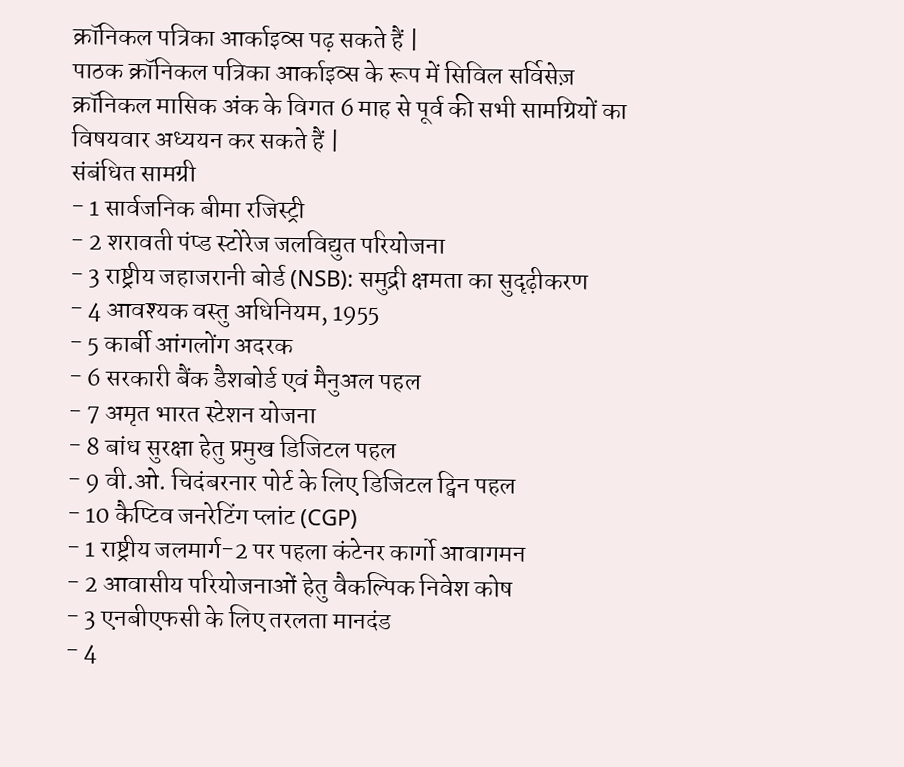क्रॉनिकल पत्रिका आर्काइव्स पढ़ सकते हैं |
पाठक क्रॉनिकल पत्रिका आर्काइव्स के रूप में सिविल सर्विसेज़ क्रॉनिकल मासिक अंक के विगत 6 माह से पूर्व की सभी सामग्रियों का विषयवार अध्ययन कर सकते हैं |
संबंधित सामग्री
- 1 सार्वजनिक बीमा रजिस्ट्री
- 2 शरावती पंप्ड स्टोरेज जलविद्युत परियोजना
- 3 राष्ट्रीय जहाजरानी बोर्ड (NSB): समुद्री क्षमता का सुदृढ़ीकरण
- 4 आवश्यक वस्तु अधिनियम, 1955
- 5 कार्बी आंगलोंग अदरक
- 6 सरकारी बैंक डैशबोर्ड एवं मैनुअल पहल
- 7 अमृत भारत स्टेशन योजना
- 8 बांध सुरक्षा हेतु प्रमुख डिजिटल पहल
- 9 वी.ओ. चिदंबरनार पोर्ट के लिए डिजिटल ट्विन पहल
- 10 कैप्टिव जनरेटिंग प्लांट (CGP)
- 1 राष्ट्रीय जलमार्ग-2 पर पहला कंटेनर कार्गो आवागमन
- 2 आवासीय परियोजनाओं हेतु वैकल्पिक निवेश कोष
- 3 एनबीएफसी के लिए तरलता मानदंड
- 4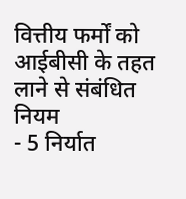वित्तीय फर्मों को आईबीसी के तहत लाने से संबंधित नियम
- 5 निर्यात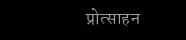प्रोत्साहन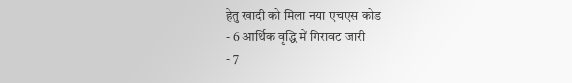हेतु खादी को मिला नया एचएस कोड
- 6 आर्थिक वृद्धि में गिरावट जारी
- 7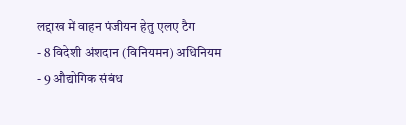लद्दाख में वाहन पंजीयन हेतु एलए टैग
- 8 विदेशी अंशदान (विनियमन) अधिनियम
- 9 औद्योगिक संबंध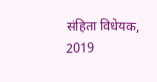संहिता विधेयक, 2019